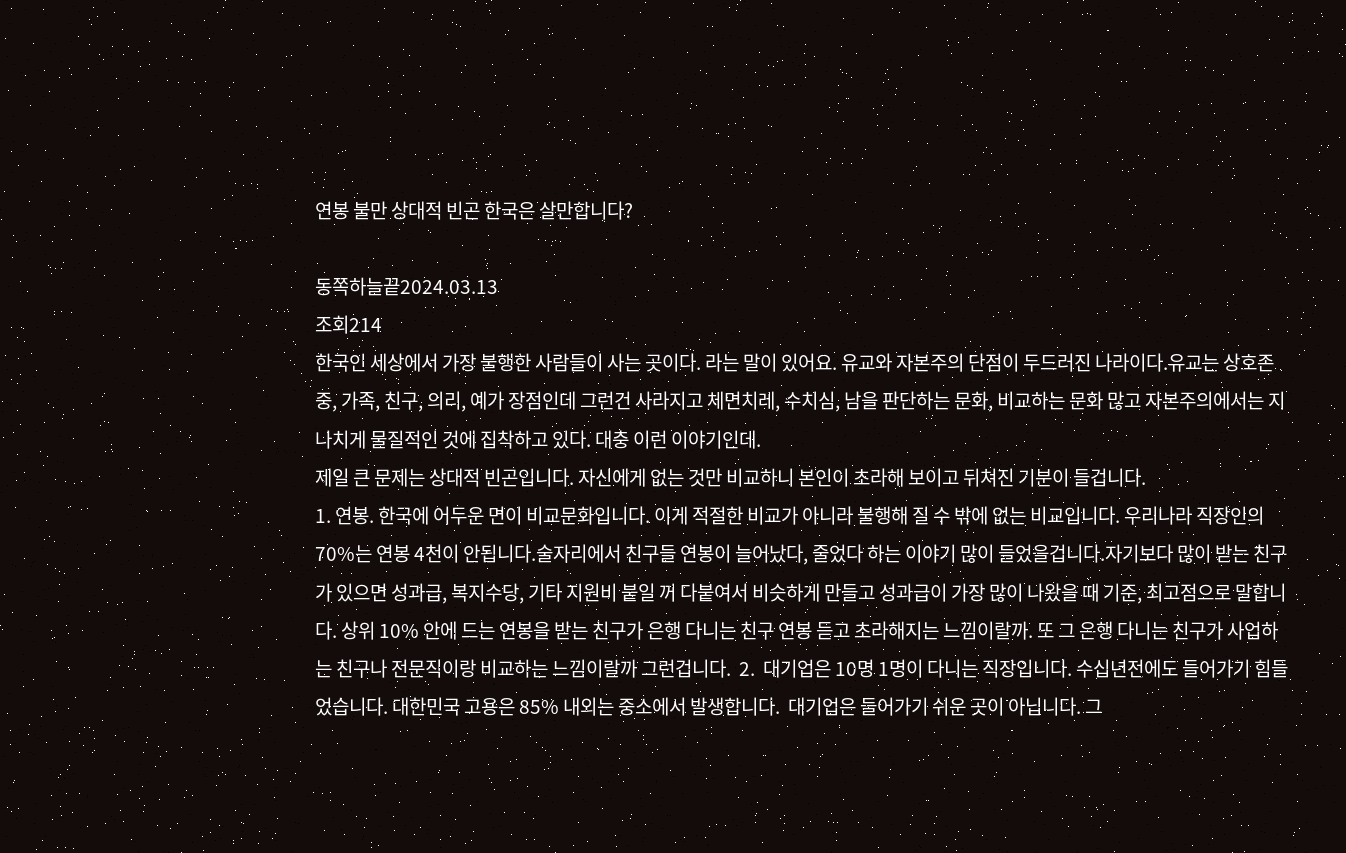연봉 불만 상대적 빈곤 한국은 살만합니다?

동쪽하늘끝2024.03.13
조회214
한국인 세상에서 가장 불행한 사람들이 사는 곳이다. 라는 말이 있어요. 유교와 자본주의 단점이 두드러진 나라이다.유교는 상호존중, 가족, 친구, 의리, 예가 장점인데 그런건 사라지고 체면치레, 수치심, 남을 판단하는 문화, 비교하는 문화 많고 자본주의에서는 지나치게 물질적인 것에 집착하고 있다. 대충 이런 이야기인데.
제일 큰 문제는 상대적 빈곤입니다. 자신에게 없는 것만 비교하니 본인이 초라해 보이고 뒤쳐진 기분이 들겁니다.
1. 연봉. 한국에 어두운 면이 비교문화입니다. 이게 적절한 비교가 아니라 불행해 질 수 밖에 없는 비교입니다. 우리나라 직장인의 70%는 연봉 4천이 안됩니다.술자리에서 친구들 연봉이 늘어났다, 줄었다 하는 이야기 많이 들었을겁니다.자기보다 많이 받는 친구가 있으면 성과급, 복지수당, 기타 지원비 붙일 꺼 다붙여서 비슷하게 만들고 성과급이 가장 많이 나왔을 때 기준, 최고점으로 말합니다. 상위 10% 안에 드는 연봉을 받는 친구가 은행 다니는 친구 연봉 듣고 초라해지는 느낌이랄까. 또 그 은행 다니는 친구가 사업하는 친구나 전문직이랑 비교하는 느낌이랄까 그런겁니다.  2.  대기업은 10명 1명이 다니는 직장입니다. 수십년전에도 들어가기 힘들었습니다. 대한민국 고용은 85% 내외는 중소에서 발생합니다.  대기업은 들어가기 쉬운 곳이 아닙니다. 그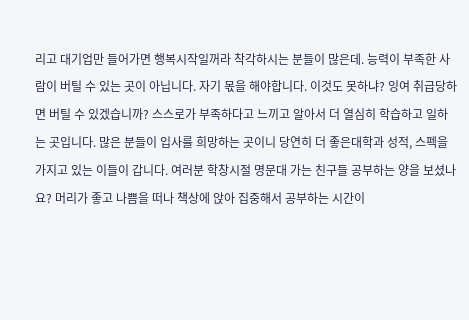리고 대기업만 들어가면 행복시작일꺼라 착각하시는 분들이 많은데. 능력이 부족한 사람이 버틸 수 있는 곳이 아닙니다. 자기 몫을 해야합니다. 이것도 못하냐? 잉여 취급당하면 버틸 수 있겠습니까? 스스로가 부족하다고 느끼고 알아서 더 열심히 학습하고 일하는 곳입니다. 많은 분들이 입사를 희망하는 곳이니 당연히 더 좋은대학과 성적, 스펙을 가지고 있는 이들이 갑니다. 여러분 학창시절 명문대 가는 친구들 공부하는 양을 보셨나요? 머리가 좋고 나쁨을 떠나 책상에 앉아 집중해서 공부하는 시간이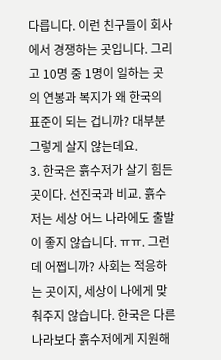다릅니다. 이런 친구들이 회사에서 경쟁하는 곳입니다. 그리고 10명 중 1명이 일하는 곳의 연봉과 복지가 왜 한국의 표준이 되는 겁니까? 대부분 그렇게 살지 않는데요.
3. 한국은 흙수저가 살기 힘든 곳이다. 선진국과 비교. 흙수저는 세상 어느 나라에도 출발이 좋지 않습니다. ㅠㅠ. 그런데 어쩝니까? 사회는 적응하는 곳이지, 세상이 나에게 맞춰주지 않습니다. 한국은 다른 나라보다 흙수저에게 지원해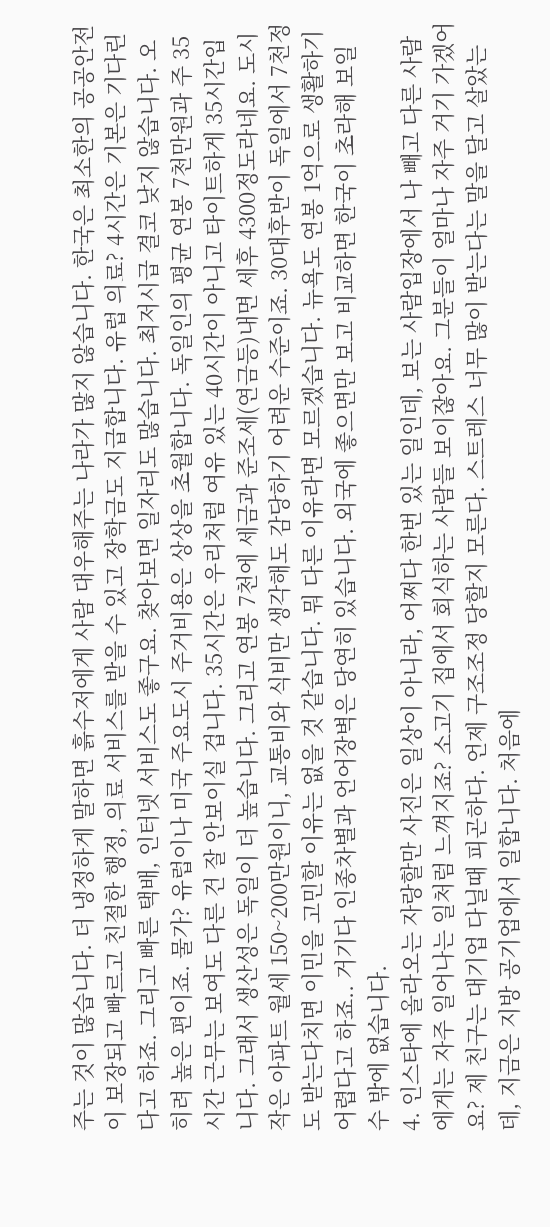주는 것이 많습니다. 더 냉정하게 말하면 흙수저에게 사람 대우해주는 나라가 많지 않습니다. 한국은 최소한의 공공안전이 보장되고 빠르고 친절한 행정, 의료 서비스를 받을 수 있고 장학금도 지급합니다. 유럽 의료? 4시간은 기본은 기다린다고 하죠. 그리고 빠른 택배, 인터넷 서비스도 좋구요. 찾아보면 일자리도 많습니다. 최저시급 결코 낮지 않습니다. 오히려 높은 편이죠. 물가? 유럽이나 미국 주요도시 주거비용은 상상을 초월합니다. 독일인의 평균 연봉 7천만원과 주 35시간 근무는 보여도 다른 건 잘 안보이실 겁니다. 35시간은 우리처럼 여유 있는 40시간이 아니고 타이트하게 35시간입니다. 그래서 생산성은 독일이 더 높습니다. 그리고 연봉 7천에 세금과 준조세(연금등)내면 세후 4300정도라네요. 도시 작은 아파트 월세 150~200만원이니, 교통비와 식비만 생각해도 감당하기 어려운 수준이죠. 30대후반이 독일에서 7천정도 받는다치면 이민을 고민할 이유는 없을 것 같습니다. 뭐 다른 이유라면 모르겠습니다. 뉴욕도 연봉 1억으로 생활하기 어렵다고 하죠.. 거기다 인종차별과 언어장벽은 당연히 있습니다. 외국에 좋으면만 보고 비교하면 한국이 초라해 보일 수 밖에 없습니다.
4. 인스타에 올라오는 자랑할만 사진은 일상이 아니라, 어쩌다 한번 있는 일인데, 보는 사람입장에서 나 빼고 다른 사람에게는 자주 일어나는 일처럼 느껴지죠? 소고기 집에서 회식하는 사람들 보이잖아요. 그분들이 얼마나 자주 거기 가겠어요? 제 친구는 대기업 다닐때 피곤하다. 언제 구조조정 당할지 모른다. 스트레스 너무 많이 받는다는 말을 달고 살았는데, 지금은 지방 공기업에서 일합니다. 처음에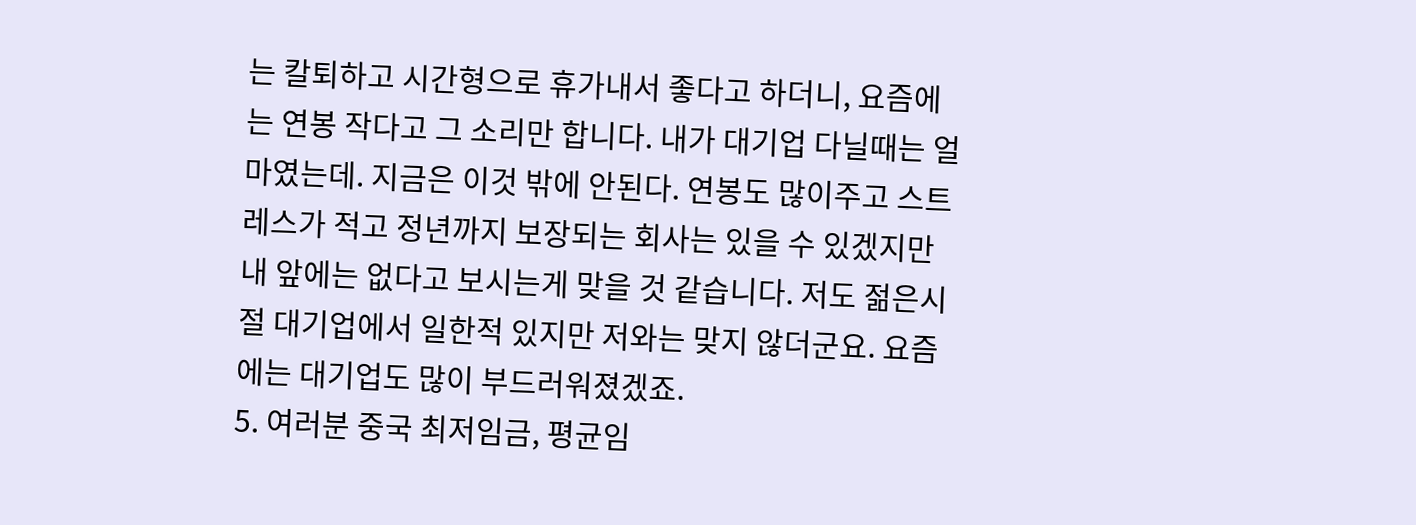는 칼퇴하고 시간형으로 휴가내서 좋다고 하더니, 요즘에는 연봉 작다고 그 소리만 합니다. 내가 대기업 다닐때는 얼마였는데. 지금은 이것 밖에 안된다. 연봉도 많이주고 스트레스가 적고 정년까지 보장되는 회사는 있을 수 있겠지만 내 앞에는 없다고 보시는게 맞을 것 같습니다. 저도 젊은시절 대기업에서 일한적 있지만 저와는 맞지 않더군요. 요즘에는 대기업도 많이 부드러워졌겠죠.
5. 여러분 중국 최저임금, 평균임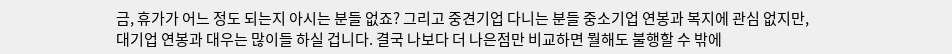금, 휴가가 어느 정도 되는지 아시는 분들 없죠? 그리고 중견기업 다니는 분들 중소기업 연봉과 복지에 관심 없지만, 대기업 연봉과 대우는 많이들 하실 겁니다. 결국 나보다 더 나은점만 비교하면 뭘해도 불행할 수 밖에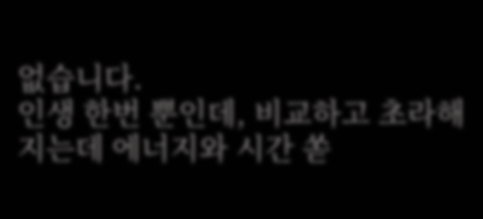없습니다.
인생 한번 뿐인데, 비교하고 초라해지는데 에너지와 시간 쏟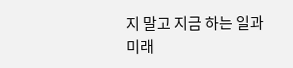지 말고 지금 하는 일과 미래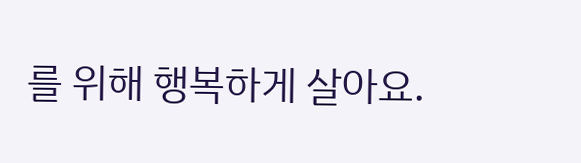를 위해 행복하게 살아요.